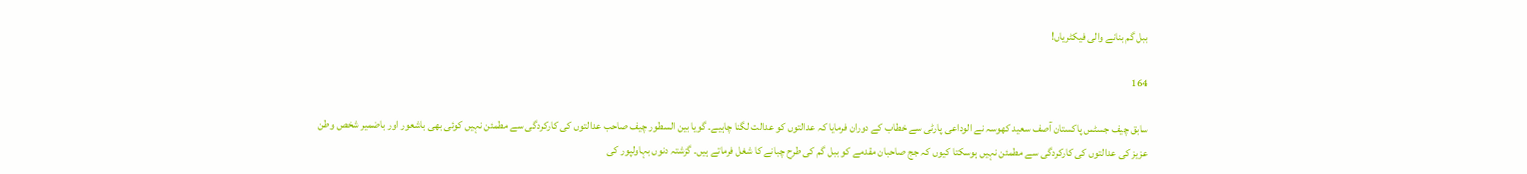ببل گم بنانے والی فیکٹریاں!

164

سابق چیف جسٹس پاکستان آصف سعید کھوسہ نے الوداعی پارٹی سے خطاب کے دوران فرمایا کہ عدالتوں کو عدالت لگنا چاہیے۔ گویا بین السطور چیف صاحب عدالتوں کی کارکردگی سے مطمئن نہیں کوئی بھی باشعور اور باضمیر شخص وطن عزیز کی عدالتوں کی کارکردگی سے مطمئن نہیں ہوسکتا کیوں کہ جج صاحبان مقدمے کو ببل گم کی طرح چبانے کا شغل فرماتے ہیں۔ گزشتہ دنوں بہاولپور کی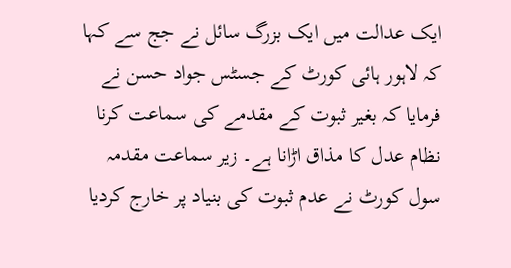ایک عدالت میں ایک بزرگ سائل نے جج سے کہا کہ لاہور ہائی کورٹ کے جسٹس جواد حسن نے فرمایا کہ بغیر ثبوت کے مقدمے کی سماعت کرنا نظام عدل کا مذاق اڑانا ہے۔ زیر سماعت مقدمہ سول کورٹ نے عدم ثبوت کی بنیاد پر خارج کردیا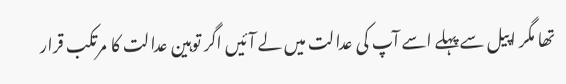تھا مگر اپیل سے پہلے اسے آپ کی عدالت میں لے آئیں اگر توہین عدالت کا مرتکب قرار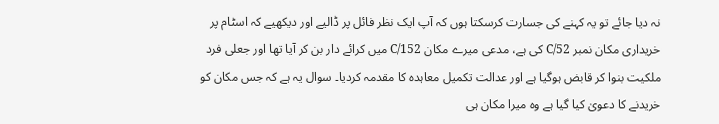نہ دیا جائے تو یہ کہنے کی جسارت کرسکتا ہوں کہ آپ ایک نظر فائل پر ڈالیے اور دیکھیے کہ اسٹام پر خریداری مکان نمبر 52/C کی ہے، مدعی میرے مکان 152/C میں کرائے دار بن کر آیا تھا اور جعلی فرد ملکیت بنوا کر قابض ہوگیا ہے اور عدالت تکمیل معاہدہ کا مقدمہ کردیا۔ سوال یہ ہے کہ جس مکان کو خریدنے کا دعویٰ کیا گیا ہے وہ میرا مکان ہی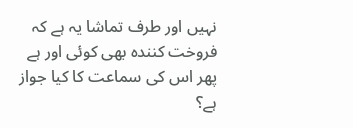نہیں اور طرف تماشا یہ ہے کہ فروخت کنندہ بھی کوئی اور ہے پھر اس کی سماعت کا کیا جواز ہے؟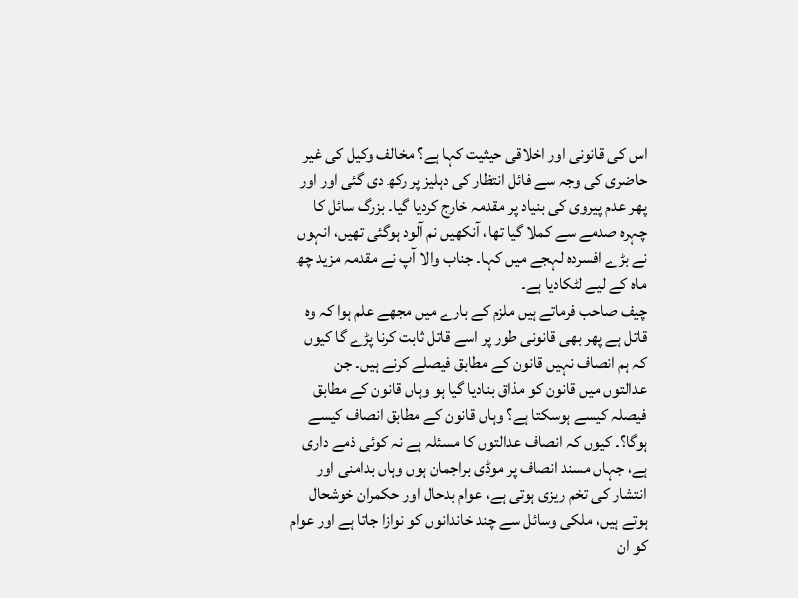اس کی قانونی اور اخلاقی حیثیت کہا ہے؟ مخالف وکیل کی غیر حاضری کی وجہ سے فائل انتظار کی دہلیز پر رکھ دی گئی اور اور پھر عدم پیروی کی بنیاد پر مقدمہ خارج کردیا گیا۔ بزرگ سائل کا چہرہ صدمے سے کملا گیا تھا، آنکھیں نم آلود ہوگئی تھیں، انہوں نے بڑے افسردہ لہجے میں کہا۔ جناب والا آپ نے مقدمہ مزید چھ ماہ کے لیے لٹکادیا ہے۔
چیف صاحب فرماتے ہیں ملزم کے بارے میں مجھے علم ہوا کہ وہ قاتل ہے پھر بھی قانونی طور پر اسے قاتل ثابت کرنا پڑے گا کیوں کہ ہم انصاف نہیں قانون کے مطابق فیصلے کرنے ہیں۔ جن عدالتوں میں قانون کو مذاق بنادیا گیا ہو وہاں قانون کے مطابق فیصلہ کیسے ہوسکتا ہے؟ وہاں قانون کے مطابق انصاف کیسے ہوگا؟۔ کیوں کہ انصاف عدالتوں کا مسئلہ ہے نہ کوئی ذمے داری ہے، جہاں مسند انصاف پر موڈی براجمان ہوں وہاں بدامنی اور انتشار کی تخم ریزی ہوتی ہے، عوام بدحال اور حکمران خوشحال ہوتے ہیں، ملکی وسائل سے چند خاندانوں کو نوازا جاتا ہے اور عوام کو ان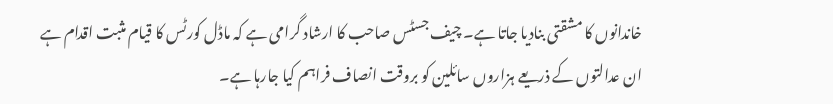خاندانوں کا مشقتی بنادیا جاتا ہے۔ چیف جسٹس صاحب کا ارشاد گرامی ہے کہ ماڈل کورٹس کا قیام مثبت اقدام ہے ان عدالتوں کے ذریعے ہزاروں سائلین کو بروقت انصاف فراہم کیا جارہا ہے۔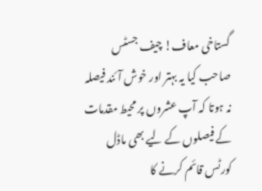گستاخی معاف! چیف جسٹس صاحب کیا یہ بہتر اور خوش آئند فیصلہ نہ ہوتا کہ آپ عشروں پر محیط مقدمات کے فیصلوں کے لیے بھی ماڈل کورٹس قائم کرنے کا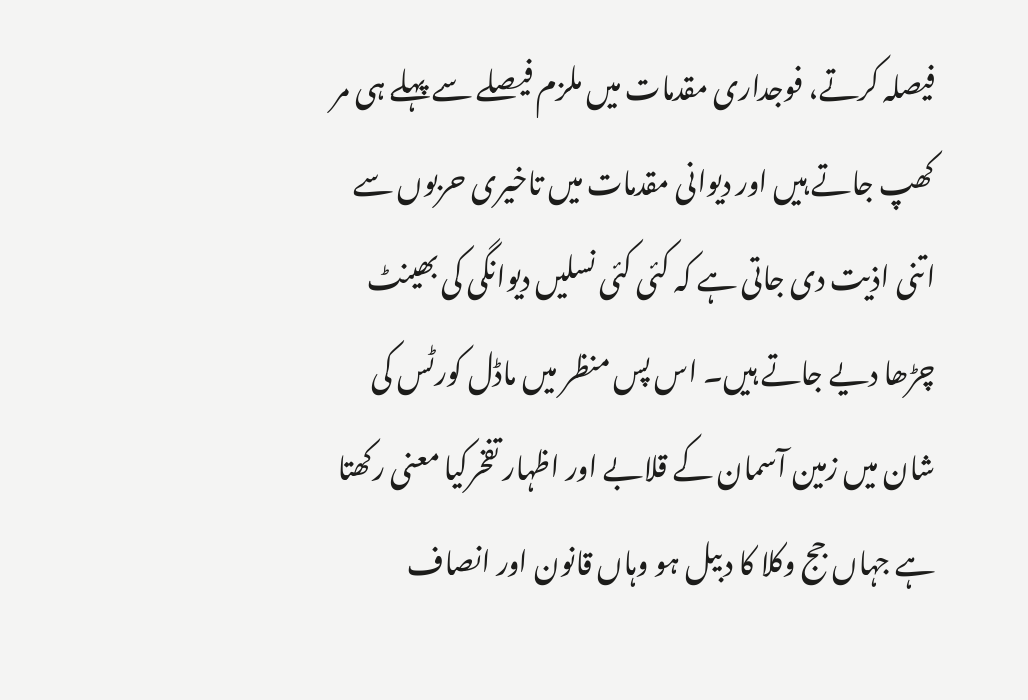فیصلہ کرتے، فوجداری مقدمات میں ملزم فیصلے سے پہلے ہی مر کھپ جاتے ہیں اور دیوانی مقدمات میں تاخیری حربوں سے اتنی اذیت دی جاتی ہے کہ کئی کئی نسلیں دیوانگی کی بھینٹ چڑھا دیے جاتے ہیں۔ اس پس منظر میں ماڈل کورٹس کی شان میں زمین آسمان کے قلابے اور اظہار تفخرکیا معنی رکھتا ہے جہاں جج وکلا کا دبیل ہو وہاں قانون اور انصاف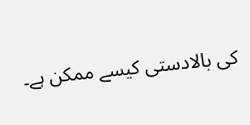کی بالادستی کیسے ممکن ہے۔